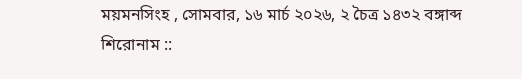ময়মনসিংহ , সোমবার, ১৬ মার্চ ২০২৬, ২ চৈত্র ১৪৩২ বঙ্গাব্দ
শিরোনাম ::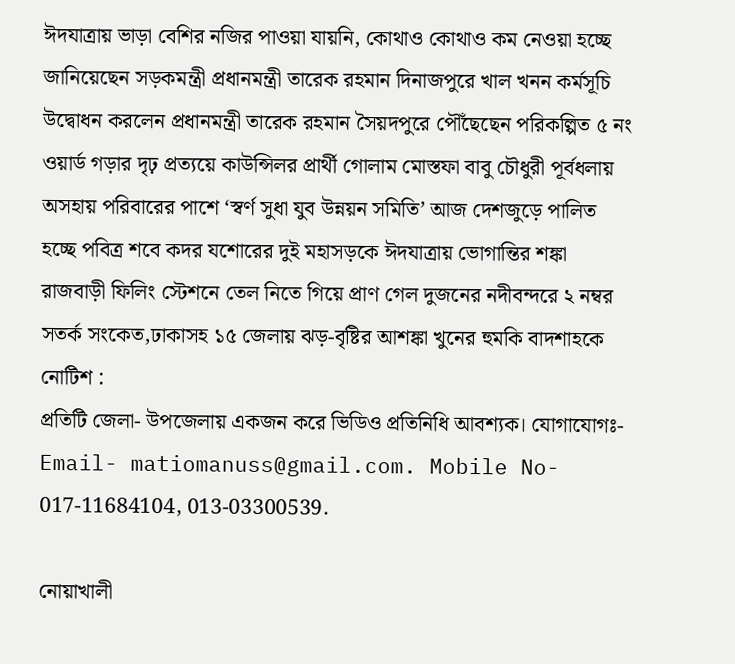ঈদযাত্রায় ভাড়া বেশির নজির পাওয়া যায়নি, কোথাও কোথাও কম নেওয়া হচ্ছে জানিয়েছেন সড়কমন্ত্রী প্রধানমন্ত্রী তারেক রহমান দিনাজপুরে খাল খনন কর্মসূচি উদ্বোধন করলেন প্রধানমন্ত্রী তারেক রহমান সৈয়দপুরে পৌঁছেছেন পরিকল্পিত ৫ নং ওয়ার্ড গড়ার দৃঢ় প্রত্যয়ে কাউন্সিলর প্রার্থী গোলাম মোস্তফা বাবু চৌধুরী পূর্বধলায় অসহায় পরিবারের পাশে ‘স্বর্ণ সুধা যুব উন্নয়ন সমিতি’ আজ দেশজুড়ে পালিত হচ্ছে পবিত্র শবে কদর যশোরের দুই মহাসড়কে ঈদযাত্রায় ভোগান্তির শঙ্কা রাজবাড়ী ফিলিং স্টেশনে তেল নিতে গিয়ে প্রাণ গেল দুজনের নদীবন্দরে ২ নম্বর সতর্ক সংকেত,ঢাকাসহ ১৫ জেলায় ঝড়-বৃষ্টির আশঙ্কা খুনের হুমকি বাদশাহকে
নোটিশ :
প্রতিটি জেলা- উপজেলায় একজন করে ভিডিও প্রতিনিধি আবশ্যক। যোগাযোগঃ- Email- matiomanuss@gmail.com. Mobile No- 017-11684104, 013-03300539.

নোয়াখালী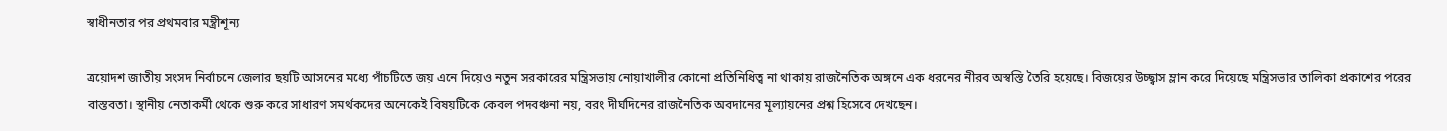স্বাধীনতার পর প্রথমবার মন্ত্রীশূন্য

ত্রয়োদশ জাতীয় সংসদ নির্বাচনে জেলার ছয়টি আসনের মধ্যে পাঁচটিতে জয় এনে দিয়েও নতুন সরকারের মন্ত্রিসভায় নোয়াখালীর কোনো প্রতিনিধিত্ব না থাকায় রাজনৈতিক অঙ্গনে এক ধরনের নীরব অস্বস্তি তৈরি হয়েছে। বিজয়ের উচ্ছ্বাস ম্লান করে দিয়েছে মন্ত্রিসভার তালিকা প্রকাশের পরের বাস্তবতা। স্থানীয় নেতাকর্মী থেকে শুরু করে সাধারণ সমর্থকদের অনেকেই বিষয়টিকে কেবল পদবঞ্চনা নয়, বরং দীর্ঘদিনের রাজনৈতিক অবদানের মূল্যায়নের প্রশ্ন হিসেবে দেখছেন।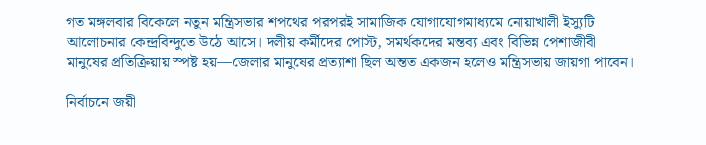গত মঙ্গলবার বিকেলে নতুন মন্ত্রিসভার শপথের পরপরই সামাজিক যোগাযোগমাধ্যমে নোয়াখালী ইস্যুটি আলোচনার কেন্দ্রবিন্দুতে উঠে আসে। দলীয় কর্মীদের পোস্ট, সমর্থকদের মন্তব্য এবং বিভিন্ন পেশাজীবী মানুষের প্রতিক্রিয়ায় স্পষ্ট হয়—জেলার মানুষের প্রত্যাশা ছিল অন্তত একজন হলেও মন্ত্রিসভায় জায়গা পাবেন।

নির্বাচনে জয়ী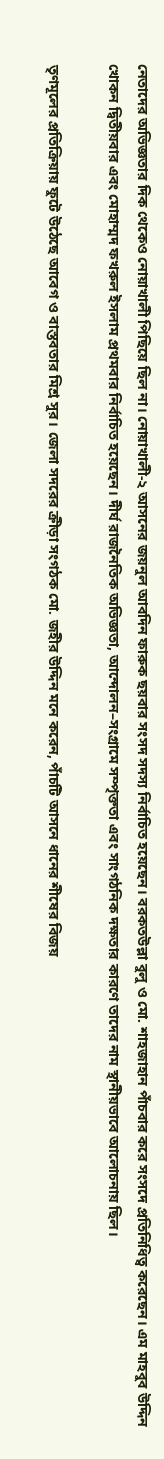নেতাদের অভিজ্ঞতার দিক থেকেও নোয়াখালী পিছিয়ে ছিল না। নোয়াখালী-২ আসনের জয়নুল আবদিন ফারুক ছয়বার সংসদ সদস্য নির্বাচিত হয়েছেন। বরকতউল্লা বুলু ও মো. শাহজাহান পাঁচবার করে সংসদে প্রতিনিধিত্ব করেছেন। এম মাহবুব উদ্দিন খোকন দ্বিতীয়বার এবং মোহাম্মদ ফখরুল ইসলাম প্রথমবার নির্বাচিত হয়েছেন। দীর্ঘ রাজনৈতিক অভিজ্ঞতা, আন্দোলন–সংগ্রামে সম্পৃক্ততা এবং সাংগঠনিক দক্ষতার কারণে তাদের নাম স্থানীয়ভাবে আলোচনায় ছিল।

তৃণমূলের প্রতিক্রিয়ায় ফুটে উঠেছে আবেগ ও বাস্তবতার মিশ্র সুর। জেলা সদরের ক্রীড়া সংগঠক মো. জহীর উদ্দিন মনে করেন, পাঁচটি আসনে ধানের শীষের বিজয়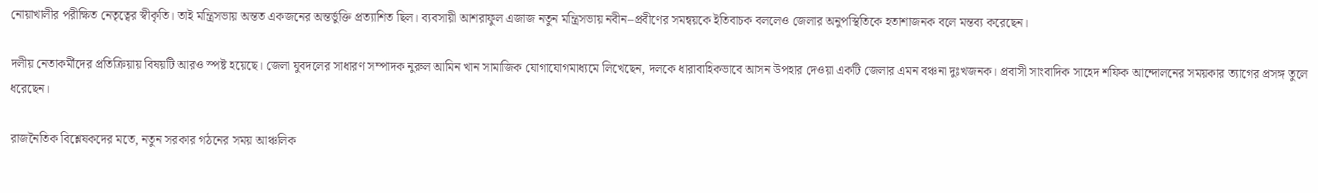নোয়াখালীর পরীক্ষিত নেতৃত্বের স্বীকৃতি। তাই মন্ত্রিসভায় অন্তত একজনের অন্তর্ভুক্তি প্রত্যাশিত ছিল। ব্যবসায়ী আশরাফুল এজাজ নতুন মন্ত্রিসভায় নবীন–প্রবীণের সমন্বয়কে ইতিবাচক বললেও জেলার অনুপস্থিতিকে হতাশাজনক বলে মন্তব্য করেছেন।

দলীয় নেতাকর্মীদের প্রতিক্রিয়ায় বিষয়টি আরও স্পষ্ট হয়েছে। জেলা যুবদলের সাধারণ সম্পাদক নুরুল আমিন খান সামাজিক যোগাযোগমাধ্যমে লিখেছেন, দলকে ধারাবাহিকভাবে আসন উপহার দেওয়া একটি জেলার এমন বঞ্চনা দুঃখজনক। প্রবাসী সাংবাদিক সাহেদ শফিক আন্দোলনের সময়কার ত্যাগের প্রসঙ্গ তুলে ধরেছেন।

রাজনৈতিক বিশ্লেষকদের মতে, নতুন সরকার গঠনের সময় আঞ্চলিক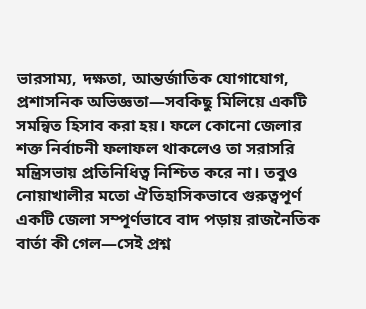ভারসাম্য, দক্ষতা, আন্তর্জাতিক যোগাযোগ, প্রশাসনিক অভিজ্ঞতা—সবকিছু মিলিয়ে একটি সমন্বিত হিসাব করা হয়। ফলে কোনো জেলার শক্ত নির্বাচনী ফলাফল থাকলেও তা সরাসরি মন্ত্রিসভায় প্রতিনিধিত্ব নিশ্চিত করে না। তবুও নোয়াখালীর মতো ঐতিহাসিকভাবে গুরুত্বপূর্ণ একটি জেলা সম্পূর্ণভাবে বাদ পড়ায় রাজনৈতিক বার্তা কী গেল—সেই প্রশ্ন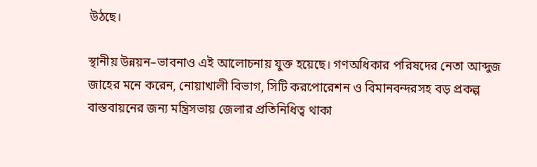উঠছে।

স্থানীয় উন্নয়ন–ভাবনাও এই আলোচনায় যুক্ত হয়েছে। গণঅধিকার পরিষদের নেতা আব্দুজ জাহের মনে করেন, নোয়াখালী বিভাগ, সিটি করপোরেশন ও বিমানবন্দরসহ বড় প্রকল্প বাস্তবায়নের জন্য মন্ত্রিসভায় জেলার প্রতিনিধিত্ব থাকা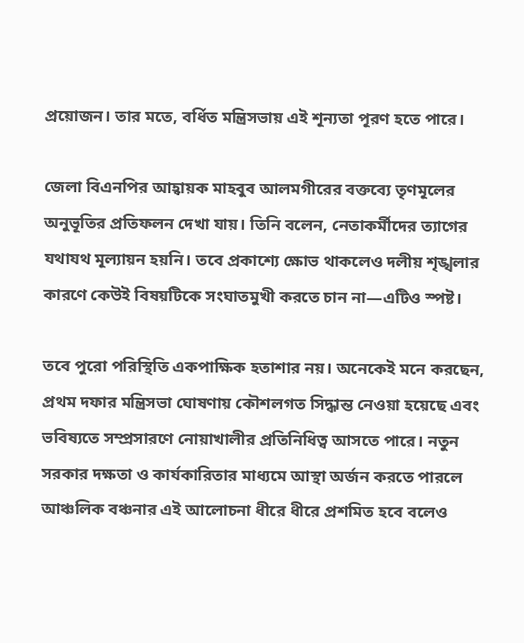প্রয়োজন। তার মতে, বর্ধিত মন্ত্রিসভায় এই শূন্যতা পূরণ হতে পারে।

জেলা বিএনপির আহ্বায়ক মাহবুব আলমগীরের বক্তব্যে তৃণমূলের অনুভূতির প্রতিফলন দেখা যায়। তিনি বলেন, নেতাকর্মীদের ত্যাগের যথাযথ মূল্যায়ন হয়নি। তবে প্রকাশ্যে ক্ষোভ থাকলেও দলীয় শৃঙ্খলার কারণে কেউই বিষয়টিকে সংঘাতমুখী করতে চান না—এটিও স্পষ্ট।

তবে পুরো পরিস্থিতি একপাক্ষিক হতাশার নয়। অনেকেই মনে করছেন, প্রথম দফার মন্ত্রিসভা ঘোষণায় কৌশলগত সিদ্ধান্ত নেওয়া হয়েছে এবং ভবিষ্যতে সম্প্রসারণে নোয়াখালীর প্রতিনিধিত্ব আসতে পারে। নতুন সরকার দক্ষতা ও কার্যকারিতার মাধ্যমে আস্থা অর্জন করতে পারলে আঞ্চলিক বঞ্চনার এই আলোচনা ধীরে ধীরে প্রশমিত হবে বলেও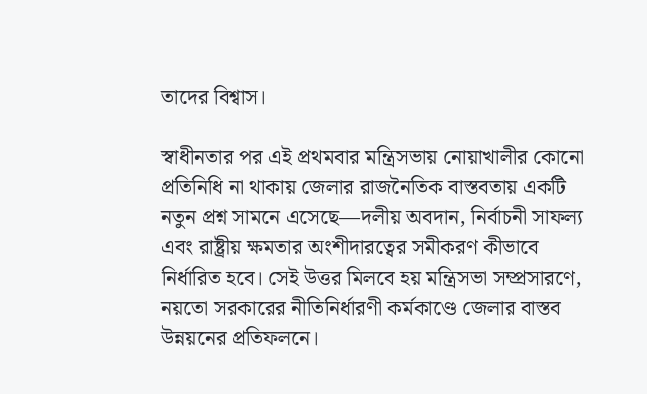তাদের বিশ্বাস।

স্বাধীনতার পর এই প্রথমবার মন্ত্রিসভায় নোয়াখালীর কোনো প্রতিনিধি না থাকায় জেলার রাজনৈতিক বাস্তবতায় একটি নতুন প্রশ্ন সামনে এসেছে—দলীয় অবদান, নির্বাচনী সাফল্য এবং রাষ্ট্রীয় ক্ষমতার অংশীদারত্বের সমীকরণ কীভাবে নির্ধারিত হবে। সেই উত্তর মিলবে হয় মন্ত্রিসভা সম্প্রসারণে, নয়তো সরকারের নীতিনির্ধারণী কর্মকাণ্ডে জেলার বাস্তব উন্নয়নের প্রতিফলনে।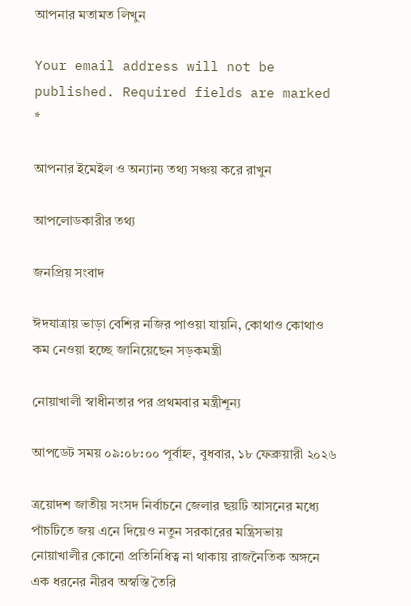আপনার মতামত লিখুন

Your email address will not be published. Required fields are marked *

আপনার ইমেইল ও অন্যান্য তথ্য সঞ্চয় করে রাখুন

আপলোডকারীর তথ্য

জনপ্রিয় সংবাদ

ঈদযাত্রায় ভাড়া বেশির নজির পাওয়া যায়নি, কোথাও কোথাও কম নেওয়া হচ্ছে জানিয়েছেন সড়কমন্ত্রী

নোয়াখালী স্বাধীনতার পর প্রথমবার মন্ত্রীশূন্য

আপডেট সময় ০৯:০৮:০০ পূর্বাহ্ন, বুধবার, ১৮ ফেব্রুয়ারী ২০২৬

ত্রয়োদশ জাতীয় সংসদ নির্বাচনে জেলার ছয়টি আসনের মধ্যে পাঁচটিতে জয় এনে দিয়েও নতুন সরকারের মন্ত্রিসভায় নোয়াখালীর কোনো প্রতিনিধিত্ব না থাকায় রাজনৈতিক অঙ্গনে এক ধরনের নীরব অস্বস্তি তৈরি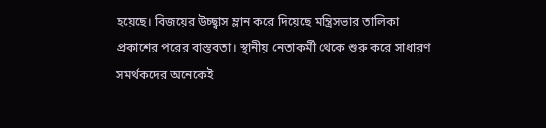হয়েছে। বিজয়ের উচ্ছ্বাস ম্লান করে দিয়েছে মন্ত্রিসভার তালিকা প্রকাশের পরের বাস্তবতা। স্থানীয় নেতাকর্মী থেকে শুরু করে সাধারণ সমর্থকদের অনেকেই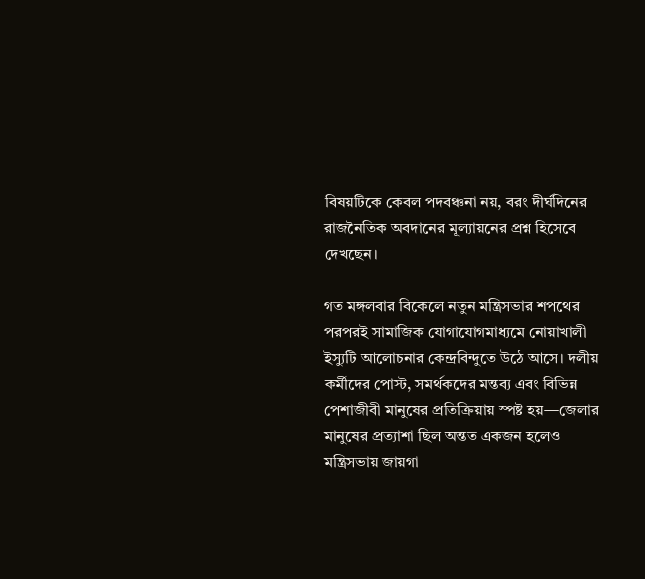বিষয়টিকে কেবল পদবঞ্চনা নয়, বরং দীর্ঘদিনের রাজনৈতিক অবদানের মূল্যায়নের প্রশ্ন হিসেবে দেখছেন।

গত মঙ্গলবার বিকেলে নতুন মন্ত্রিসভার শপথের পরপরই সামাজিক যোগাযোগমাধ্যমে নোয়াখালী ইস্যুটি আলোচনার কেন্দ্রবিন্দুতে উঠে আসে। দলীয় কর্মীদের পোস্ট, সমর্থকদের মন্তব্য এবং বিভিন্ন পেশাজীবী মানুষের প্রতিক্রিয়ায় স্পষ্ট হয়—জেলার মানুষের প্রত্যাশা ছিল অন্তত একজন হলেও মন্ত্রিসভায় জায়গা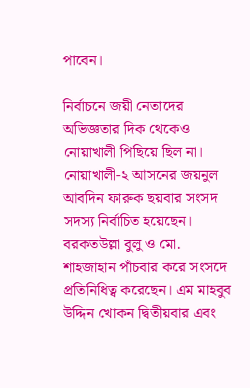পাবেন।

নির্বাচনে জয়ী নেতাদের অভিজ্ঞতার দিক থেকেও নোয়াখালী পিছিয়ে ছিল না। নোয়াখালী-২ আসনের জয়নুল আবদিন ফারুক ছয়বার সংসদ সদস্য নির্বাচিত হয়েছেন। বরকতউল্লা বুলু ও মো. শাহজাহান পাঁচবার করে সংসদে প্রতিনিধিত্ব করেছেন। এম মাহবুব উদ্দিন খোকন দ্বিতীয়বার এবং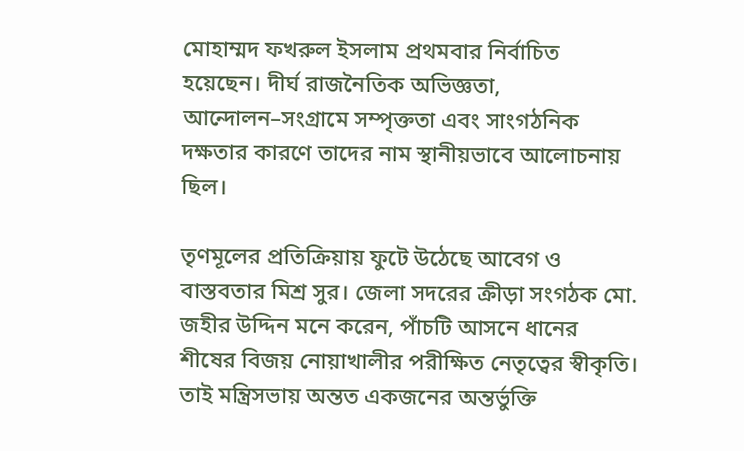মোহাম্মদ ফখরুল ইসলাম প্রথমবার নির্বাচিত হয়েছেন। দীর্ঘ রাজনৈতিক অভিজ্ঞতা, আন্দোলন–সংগ্রামে সম্পৃক্ততা এবং সাংগঠনিক দক্ষতার কারণে তাদের নাম স্থানীয়ভাবে আলোচনায় ছিল।

তৃণমূলের প্রতিক্রিয়ায় ফুটে উঠেছে আবেগ ও বাস্তবতার মিশ্র সুর। জেলা সদরের ক্রীড়া সংগঠক মো. জহীর উদ্দিন মনে করেন, পাঁচটি আসনে ধানের শীষের বিজয় নোয়াখালীর পরীক্ষিত নেতৃত্বের স্বীকৃতি। তাই মন্ত্রিসভায় অন্তত একজনের অন্তর্ভুক্তি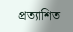প্রত্যাশিত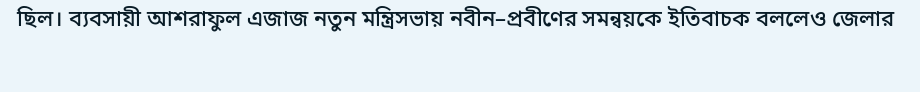ছিল। ব্যবসায়ী আশরাফুল এজাজ নতুন মন্ত্রিসভায় নবীন–প্রবীণের সমন্বয়কে ইতিবাচক বললেও জেলার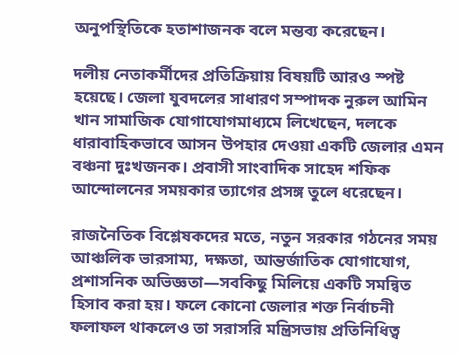অনুপস্থিতিকে হতাশাজনক বলে মন্তব্য করেছেন।

দলীয় নেতাকর্মীদের প্রতিক্রিয়ায় বিষয়টি আরও স্পষ্ট হয়েছে। জেলা যুবদলের সাধারণ সম্পাদক নুরুল আমিন খান সামাজিক যোগাযোগমাধ্যমে লিখেছেন, দলকে ধারাবাহিকভাবে আসন উপহার দেওয়া একটি জেলার এমন বঞ্চনা দুঃখজনক। প্রবাসী সাংবাদিক সাহেদ শফিক আন্দোলনের সময়কার ত্যাগের প্রসঙ্গ তুলে ধরেছেন।

রাজনৈতিক বিশ্লেষকদের মতে, নতুন সরকার গঠনের সময় আঞ্চলিক ভারসাম্য, দক্ষতা, আন্তর্জাতিক যোগাযোগ, প্রশাসনিক অভিজ্ঞতা—সবকিছু মিলিয়ে একটি সমন্বিত হিসাব করা হয়। ফলে কোনো জেলার শক্ত নির্বাচনী ফলাফল থাকলেও তা সরাসরি মন্ত্রিসভায় প্রতিনিধিত্ব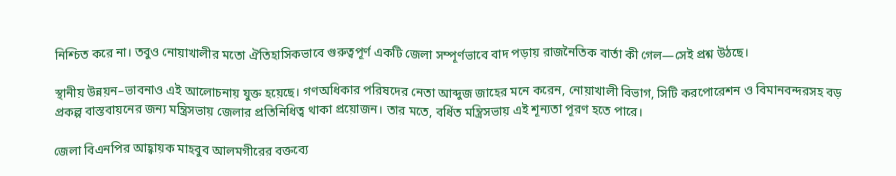নিশ্চিত করে না। তবুও নোয়াখালীর মতো ঐতিহাসিকভাবে গুরুত্বপূর্ণ একটি জেলা সম্পূর্ণভাবে বাদ পড়ায় রাজনৈতিক বার্তা কী গেল—সেই প্রশ্ন উঠছে।

স্থানীয় উন্নয়ন–ভাবনাও এই আলোচনায় যুক্ত হয়েছে। গণঅধিকার পরিষদের নেতা আব্দুজ জাহের মনে করেন, নোয়াখালী বিভাগ, সিটি করপোরেশন ও বিমানবন্দরসহ বড় প্রকল্প বাস্তবায়নের জন্য মন্ত্রিসভায় জেলার প্রতিনিধিত্ব থাকা প্রয়োজন। তার মতে, বর্ধিত মন্ত্রিসভায় এই শূন্যতা পূরণ হতে পারে।

জেলা বিএনপির আহ্বায়ক মাহবুব আলমগীরের বক্তব্যে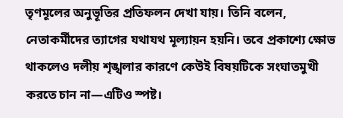তৃণমূলের অনুভূতির প্রতিফলন দেখা যায়। তিনি বলেন, নেতাকর্মীদের ত্যাগের যথাযথ মূল্যায়ন হয়নি। তবে প্রকাশ্যে ক্ষোভ থাকলেও দলীয় শৃঙ্খলার কারণে কেউই বিষয়টিকে সংঘাতমুখী করতে চান না—এটিও স্পষ্ট।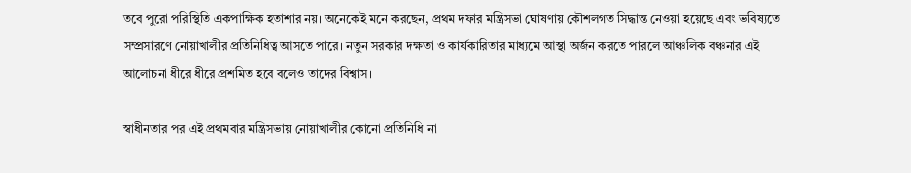তবে পুরো পরিস্থিতি একপাক্ষিক হতাশার নয়। অনেকেই মনে করছেন, প্রথম দফার মন্ত্রিসভা ঘোষণায় কৌশলগত সিদ্ধান্ত নেওয়া হয়েছে এবং ভবিষ্যতে সম্প্রসারণে নোয়াখালীর প্রতিনিধিত্ব আসতে পারে। নতুন সরকার দক্ষতা ও কার্যকারিতার মাধ্যমে আস্থা অর্জন করতে পারলে আঞ্চলিক বঞ্চনার এই আলোচনা ধীরে ধীরে প্রশমিত হবে বলেও তাদের বিশ্বাস।

স্বাধীনতার পর এই প্রথমবার মন্ত্রিসভায় নোয়াখালীর কোনো প্রতিনিধি না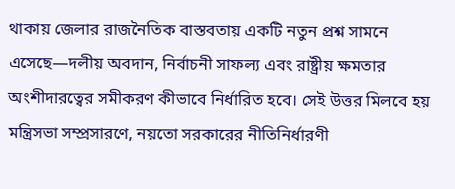থাকায় জেলার রাজনৈতিক বাস্তবতায় একটি নতুন প্রশ্ন সামনে এসেছে—দলীয় অবদান, নির্বাচনী সাফল্য এবং রাষ্ট্রীয় ক্ষমতার অংশীদারত্বের সমীকরণ কীভাবে নির্ধারিত হবে। সেই উত্তর মিলবে হয় মন্ত্রিসভা সম্প্রসারণে, নয়তো সরকারের নীতিনির্ধারণী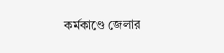কর্মকাণ্ডে জেলার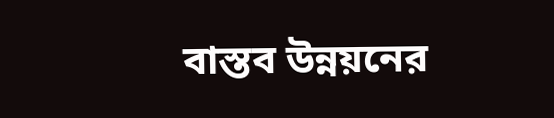বাস্তব উন্নয়নের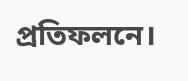প্রতিফলনে।